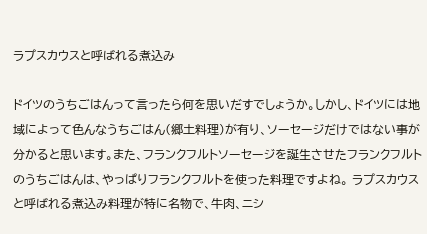ラプスカウスと呼ばれる煮込み

ドイツのうちごはんって言ったら何を思いだすでしょうか。しかし、ドイツには地域によって色んなうちごはん(郷土料理)が有り、ソーセージだけではない事が分かると思います。また、フランクフルトソーセージを誕生させたフランクフルトのうちごはんは、やっぱりフランクフルトを使った料理ですよね。 ラプスカウスと呼ばれる煮込み料理が特に名物で、牛肉、ニシ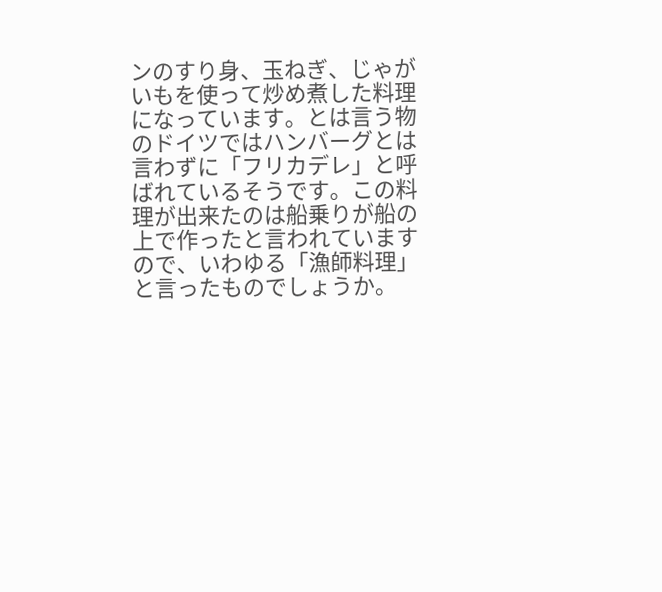ンのすり身、玉ねぎ、じゃがいもを使って炒め煮した料理になっています。とは言う物のドイツではハンバーグとは言わずに「フリカデレ」と呼ばれているそうです。この料理が出来たのは船乗りが船の上で作ったと言われていますので、いわゆる「漁師料理」と言ったものでしょうか。